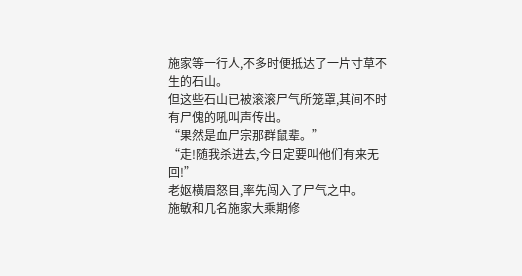施家等一行人,不多时便抵达了一片寸草不生的石山。
但这些石山已被滚滚尸气所笼罩,其间不时有尸傀的吼叫声传出。
“果然是血尸宗那群鼠辈。”
“走!随我杀进去,今日定要叫他们有来无回!”
老妪横眉怒目,率先闯入了尸气之中。
施敏和几名施家大乘期修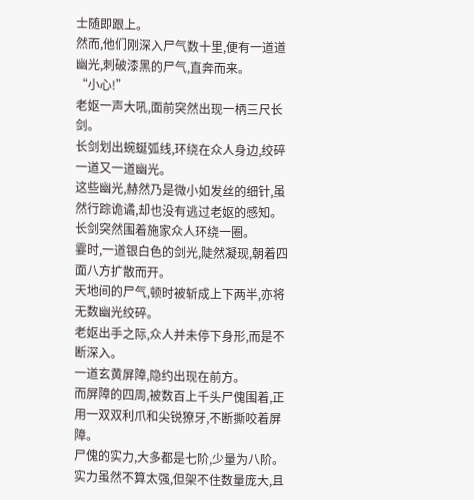士随即跟上。
然而,他们刚深入尸气数十里,便有一道道幽光,刺破漆黑的尸气,直奔而来。
“小心!”
老妪一声大吼,面前突然出现一柄三尺长剑。
长剑划出蜿蜒弧线,环绕在众人身边,绞碎一道又一道幽光。
这些幽光,赫然乃是微小如发丝的细针,虽然行踪诡谲,却也没有逃过老妪的感知。
长剑突然围着施家众人环绕一圈。
霎时,一道银白色的剑光,陡然凝现,朝着四面八方扩散而开。
天地间的尸气,顿时被斩成上下两半,亦将无数幽光绞碎。
老妪出手之际,众人并未停下身形,而是不断深入。
一道玄黄屏障,隐约出现在前方。
而屏障的四周,被数百上千头尸傀围着,正用一双双利爪和尖锐獠牙,不断撕咬着屏障。
尸傀的实力,大多都是七阶,少量为八阶。
实力虽然不算太强,但架不住数量庞大,且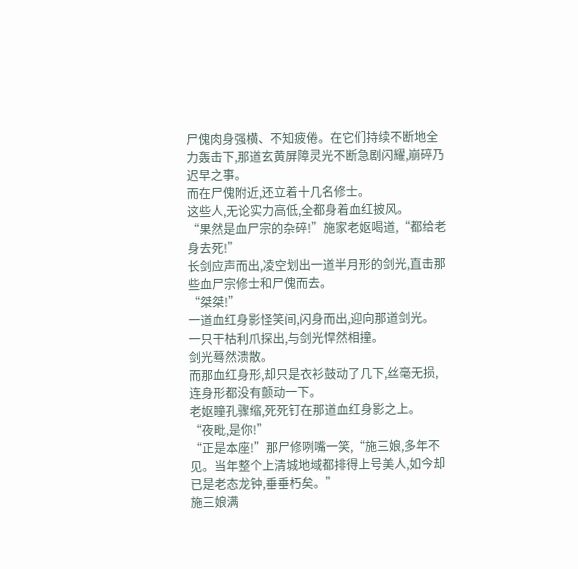尸傀肉身强横、不知疲倦。在它们持续不断地全力轰击下,那道玄黄屏障灵光不断急剧闪耀,崩碎乃迟早之事。
而在尸傀附近,还立着十几名修士。
这些人,无论实力高低,全都身着血红披风。
“果然是血尸宗的杂碎!”施家老妪喝道,“都给老身去死!”
长剑应声而出,凌空划出一道半月形的剑光,直击那些血尸宗修士和尸傀而去。
“桀桀!”
一道血红身影怪笑间,闪身而出,迎向那道剑光。
一只干枯利爪探出,与剑光悍然相撞。
剑光蓦然溃散。
而那血红身形,却只是衣衫鼓动了几下,丝毫无损,连身形都没有颤动一下。
老妪瞳孔骤缩,死死钉在那道血红身影之上。
“夜毗,是你!”
“正是本座!”那尸修咧嘴一笑,“施三娘,多年不见。当年整个上清城地域都排得上号美人,如今却已是老态龙钟,垂垂朽矣。”
施三娘满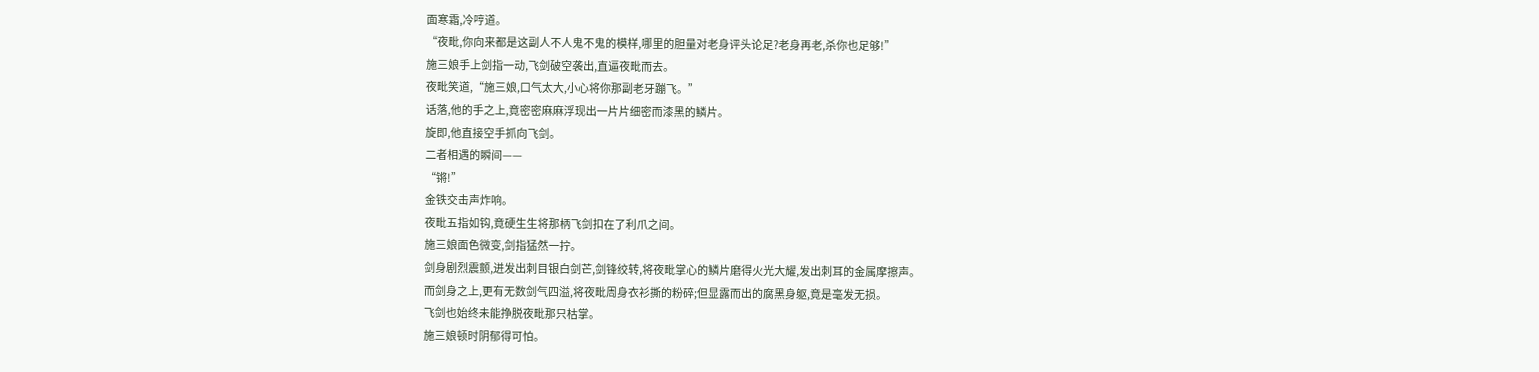面寒霜,冷哼道。
“夜毗,你向来都是这副人不人鬼不鬼的模样,哪里的胆量对老身评头论足?老身再老,杀你也足够!”
施三娘手上剑指一动,飞剑破空袭出,直逼夜毗而去。
夜毗笑道,“施三娘,口气太大,小心将你那副老牙蹦飞。”
话落,他的手之上,竟密密麻麻浮现出一片片细密而漆黑的鳞片。
旋即,他直接空手抓向飞剑。
二者相遇的瞬间——
“锵!”
金铁交击声炸响。
夜毗五指如钩,竟硬生生将那柄飞剑扣在了利爪之间。
施三娘面色微变,剑指猛然一拧。
剑身剧烈震颤,迸发出刺目银白剑芒,剑锋绞转,将夜毗掌心的鳞片磨得火光大耀,发出刺耳的金属摩擦声。
而剑身之上,更有无数剑气四溢,将夜毗周身衣衫撕的粉碎;但显露而出的腐黑身躯,竟是毫发无损。
飞剑也始终未能挣脱夜毗那只枯掌。
施三娘顿时阴郁得可怕。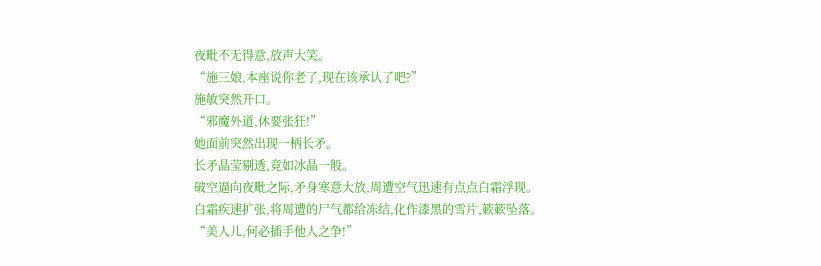夜毗不无得意,放声大笑。
“施三娘,本座说你老了,现在该承认了吧?”
施敏突然开口。
“邪魔外道,休要张狂!”
她面前突然出现一柄长矛。
长矛晶莹剔透,竟如冰晶一般。
破空逼向夜毗之际,矛身寒意大放,周遭空气迅速有点点白霜浮现。
白霜疾速扩张,将周遭的尸气都给冻结,化作漆黑的雪片,簌簌坠落。
“美人儿,何必插手他人之争!”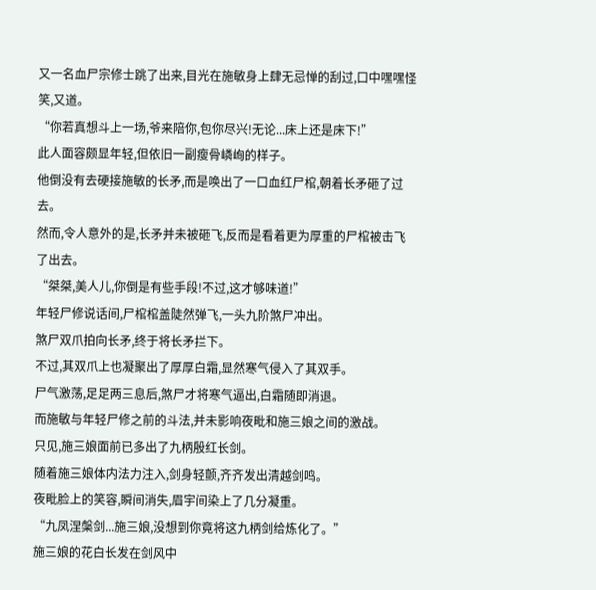又一名血尸宗修士跳了出来,目光在施敏身上肆无忌惮的刮过,口中嘿嘿怪笑,又道。
“你若真想斗上一场,爷来陪你,包你尽兴!无论...床上还是床下!”
此人面容颇显年轻,但依旧一副瘦骨嶙峋的样子。
他倒没有去硬接施敏的长矛,而是唤出了一口血红尸棺,朝着长矛砸了过去。
然而,令人意外的是,长矛并未被砸飞,反而是看着更为厚重的尸棺被击飞了出去。
“桀桀,美人儿,你倒是有些手段!不过,这才够味道!”
年轻尸修说话间,尸棺棺盖陡然弹飞,一头九阶煞尸冲出。
煞尸双爪拍向长矛,终于将长矛拦下。
不过,其双爪上也凝聚出了厚厚白霜,显然寒气侵入了其双手。
尸气激荡,足足两三息后,煞尸才将寒气逼出,白霜随即消退。
而施敏与年轻尸修之前的斗法,并未影响夜毗和施三娘之间的激战。
只见,施三娘面前已多出了九柄殷红长剑。
随着施三娘体内法力注入,剑身轻颤,齐齐发出清越剑鸣。
夜毗脸上的笑容,瞬间消失,眉宇间染上了几分凝重。
“九凤涅槃剑...施三娘,没想到你竟将这九柄剑给炼化了。”
施三娘的花白长发在剑风中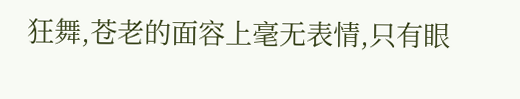狂舞,苍老的面容上毫无表情,只有眼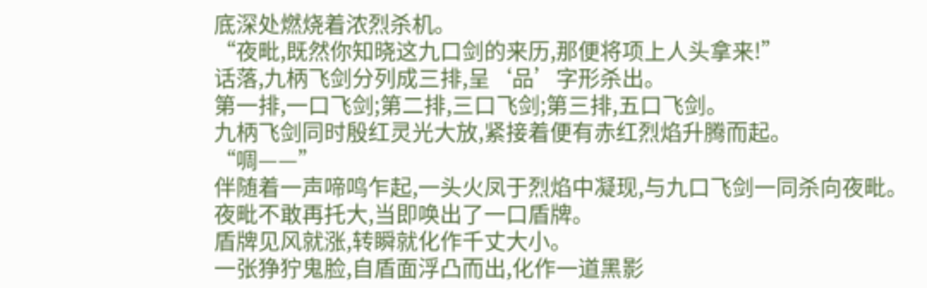底深处燃烧着浓烈杀机。
“夜毗,既然你知晓这九口剑的来历,那便将项上人头拿来!”
话落,九柄飞剑分列成三排,呈‘品’字形杀出。
第一排,一口飞剑;第二排,三口飞剑;第三排,五口飞剑。
九柄飞剑同时殷红灵光大放,紧接着便有赤红烈焰升腾而起。
“啁——”
伴随着一声啼鸣乍起,一头火凤于烈焰中凝现,与九口飞剑一同杀向夜毗。
夜毗不敢再托大,当即唤出了一口盾牌。
盾牌见风就涨,转瞬就化作千丈大小。
一张狰狞鬼脸,自盾面浮凸而出,化作一道黑影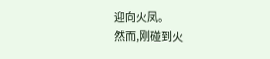迎向火凤。
然而,刚碰到火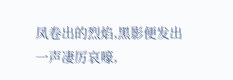凤卷出的烈焰,黑影便发出一声凄厉哀嚎,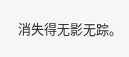消失得无影无踪。